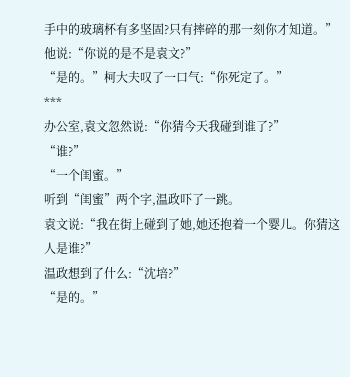手中的玻璃杯有多坚固?只有摔碎的那一刻你才知道。”
他说:“你说的是不是袁文?”
“是的。”柯大夫叹了一口气:“你死定了。”
***
办公室,袁文忽然说:“你猜今天我碰到谁了?”
“谁?”
“一个闺蜜。”
听到“闺蜜”两个字,温政吓了一跳。
袁文说:“我在街上碰到了她,她还抱着一个婴儿。你猜这人是谁?”
温政想到了什么:“沈培?”
“是的。”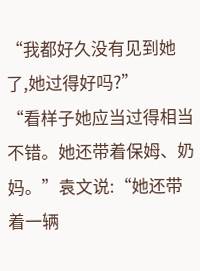“我都好久没有见到她了,她过得好吗?”
“看样子她应当过得相当不错。她还带着保姆、奶妈。”袁文说:“她还带着一辆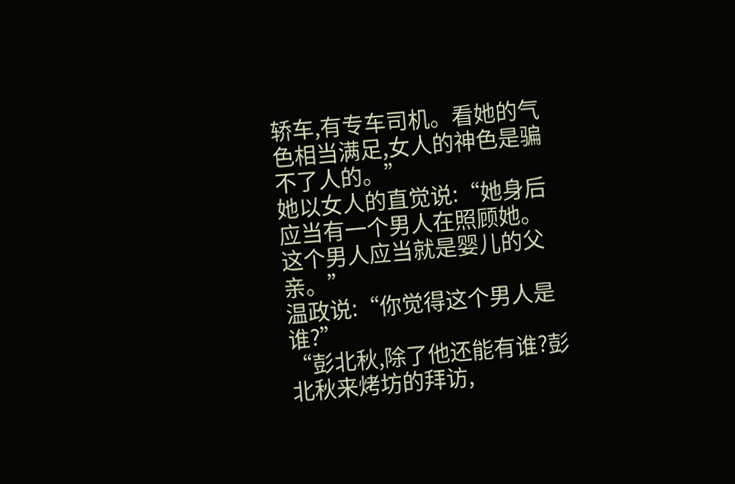轿车,有专车司机。看她的气色相当满足,女人的神色是骗不了人的。”
她以女人的直觉说:“她身后应当有一个男人在照顾她。这个男人应当就是婴儿的父亲。”
温政说:“你觉得这个男人是谁?”
“彭北秋,除了他还能有谁?彭北秋来烤坊的拜访,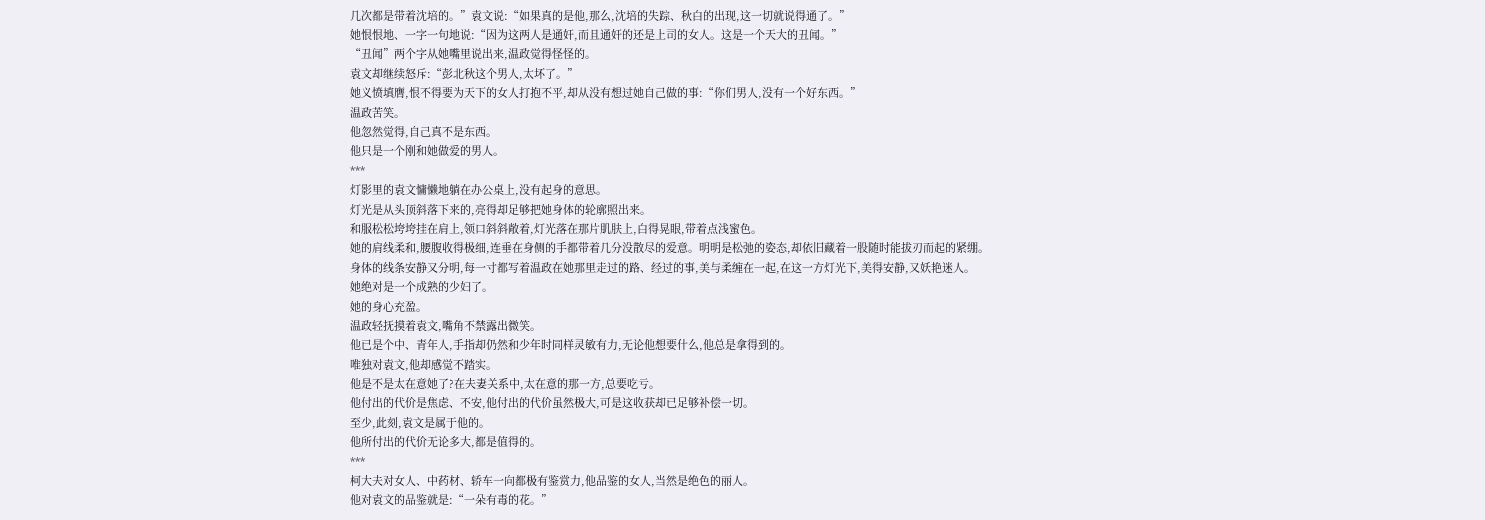几次都是带着沈培的。”袁文说:“如果真的是他,那么,沈培的失踪、秋白的出现,这一切就说得通了。”
她恨恨地、一字一句地说:“因为这两人是通奸,而且通奸的还是上司的女人。这是一个天大的丑闻。”
“丑闻”两个字从她嘴里说出来,温政觉得怪怪的。
袁文却继续怒斥:“彭北秋这个男人,太坏了。”
她义愤填膺,恨不得要为天下的女人打抱不平,却从没有想过她自己做的事:“你们男人,没有一个好东西。”
温政苦笑。
他忽然觉得,自己真不是东西。
他只是一个刚和她做爱的男人。
***
灯影里的袁文慵懒地躺在办公桌上,没有起身的意思。
灯光是从头顶斜落下来的,亮得却足够把她身体的轮廓照出来。
和服松松垮垮挂在肩上,领口斜斜敞着,灯光落在那片肌肤上,白得晃眼,带着点浅蜜色。
她的肩线柔和,腰腹收得极细,连垂在身侧的手都带着几分没散尽的爱意。明明是松弛的姿态,却依旧藏着一股随时能拔刃而起的紧绷。
身体的线条安静又分明,每一寸都写着温政在她那里走过的路、经过的事,美与柔缠在一起,在这一方灯光下,美得安静,又妖艳迷人。
她绝对是一个成熟的少妇了。
她的身心充盈。
温政轻抚摸着袁文,嘴角不禁露出微笑。
他已是个中、青年人,手指却仍然和少年时同样灵敏有力,无论他想要什么,他总是拿得到的。
唯独对袁文,他却感觉不踏实。
他是不是太在意她了?在夫妻关系中,太在意的那一方,总要吃亏。
他付出的代价是焦虑、不安,他付出的代价虽然极大,可是这收获却已足够补偿一切。
至少,此刻,袁文是属于他的。
他所付出的代价无论多大,都是值得的。
***
柯大夫对女人、中药材、轿车一向都极有鉴赏力,他品鉴的女人,当然是绝色的丽人。
他对袁文的品鉴就是:“一朵有毒的花。”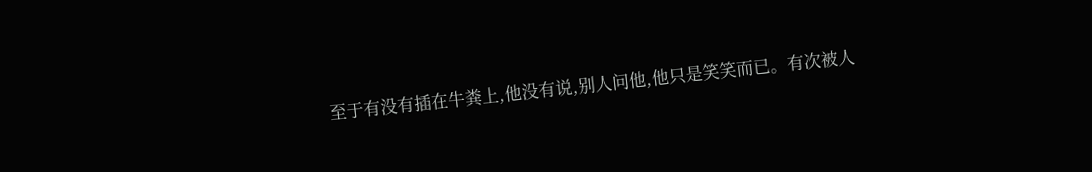至于有没有插在牛粪上,他没有说,别人问他,他只是笑笑而已。有次被人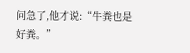问急了,他才说:“牛粪也是好粪。”